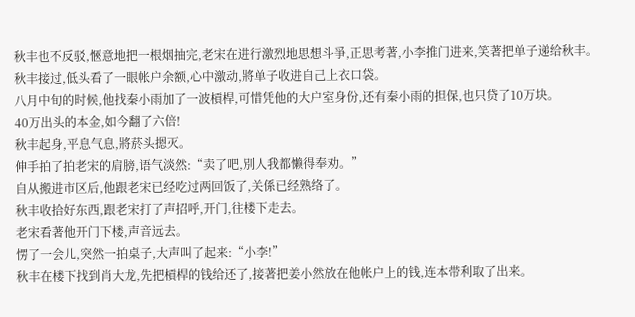秋丰也不反驳,愜意地把一根烟抽完,老宋在进行激烈地思想斗爭,正思考著,小李推门进来,笑著把单子递给秋丰。
秋丰接过,低头看了一眼帐户余额,心中激动,將单子收进自己上衣口袋。
八月中旬的时候,他找秦小雨加了一波槓桿,可惜凭他的大户室身份,还有秦小雨的担保,也只贷了10万块。
40万出头的本金,如今翻了六倍!
秋丰起身,平息气息,將菸头摁灭。
伸手拍了拍老宋的肩膀,语气淡然:“卖了吧,別人我都懒得奉劝。”
自从搬进市区后,他跟老宋已经吃过两回饭了,关係已经熟络了。
秋丰收拾好东西,跟老宋打了声招呼,开门,往楼下走去。
老宋看著他开门下楼,声音远去。
愣了一会儿,突然一拍桌子,大声叫了起来:“小李!”
秋丰在楼下找到肖大龙,先把槓桿的钱给还了,接著把姜小然放在他帐户上的钱,连本带利取了出来。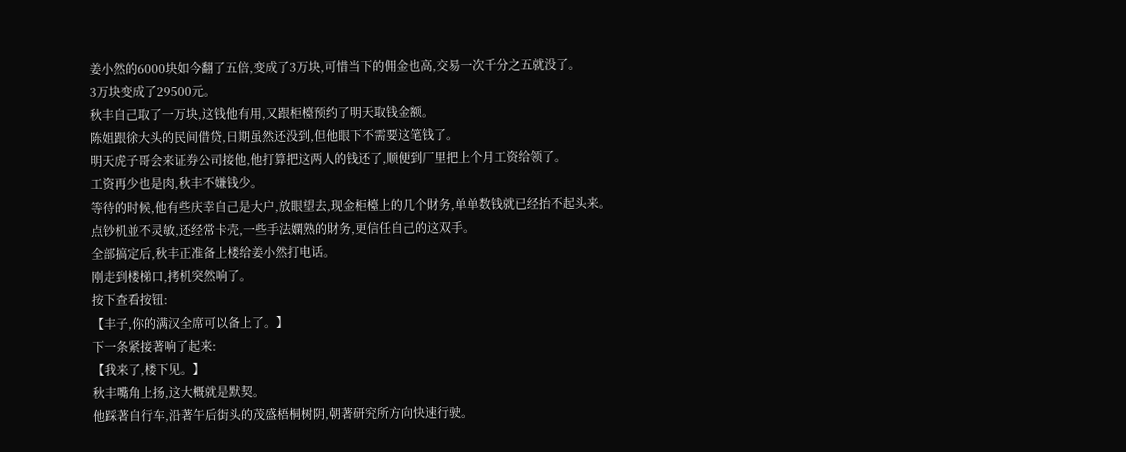姜小然的6000块如今翻了五倍,变成了3万块,可惜当下的佣金也高,交易一次千分之五就没了。
3万块变成了29500元。
秋丰自己取了一万块,这钱他有用,又跟柜檯预约了明天取钱金额。
陈姐跟徐大头的民间借贷,日期虽然还没到,但他眼下不需要这笔钱了。
明天虎子哥会来证券公司接他,他打算把这两人的钱还了,顺便到厂里把上个月工资给领了。
工资再少也是肉,秋丰不嫌钱少。
等待的时候,他有些庆幸自己是大户,放眼望去,现金柜檯上的几个財务,单单数钱就已经抬不起头来。
点钞机並不灵敏,还经常卡壳,一些手法嫻熟的財务,更信任自己的这双手。
全部搞定后,秋丰正准备上楼给姜小然打电话。
刚走到楼梯口,拷机突然响了。
按下查看按钮:
【丰子,你的满汉全席可以备上了。】
下一条紧接著响了起来:
【我来了,楼下见。】
秋丰嘴角上扬,这大概就是默契。
他踩著自行车,沿著午后街头的茂盛梧桐树阴,朝著研究所方向快速行驶。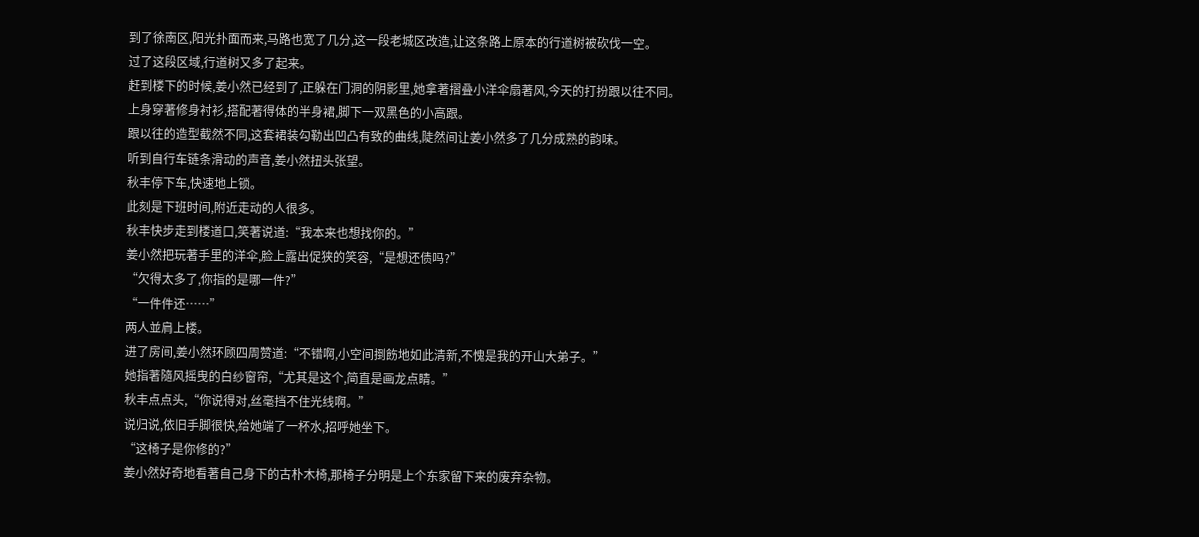到了徐南区,阳光扑面而来,马路也宽了几分,这一段老城区改造,让这条路上原本的行道树被砍伐一空。
过了这段区域,行道树又多了起来。
赶到楼下的时候,姜小然已经到了,正躲在门洞的阴影里,她拿著摺叠小洋伞扇著风,今天的打扮跟以往不同。
上身穿著修身衬衫,搭配著得体的半身裙,脚下一双黑色的小高跟。
跟以往的造型截然不同,这套裙装勾勒出凹凸有致的曲线,陡然间让姜小然多了几分成熟的韵味。
听到自行车链条滑动的声音,姜小然扭头张望。
秋丰停下车,快速地上锁。
此刻是下班时间,附近走动的人很多。
秋丰快步走到楼道口,笑著说道:“我本来也想找你的。”
姜小然把玩著手里的洋伞,脸上露出促狭的笑容,“是想还债吗?”
“欠得太多了,你指的是哪一件?”
“一件件还……”
两人並肩上楼。
进了房间,姜小然环顾四周赞道:“不错啊,小空间捯飭地如此清新,不愧是我的开山大弟子。”
她指著隨风摇曳的白纱窗帘,“尤其是这个,简直是画龙点睛。”
秋丰点点头,“你说得对,丝毫挡不住光线啊。”
说归说,依旧手脚很快,给她端了一杯水,招呼她坐下。
“这椅子是你修的?”
姜小然好奇地看著自己身下的古朴木椅,那椅子分明是上个东家留下来的废弃杂物。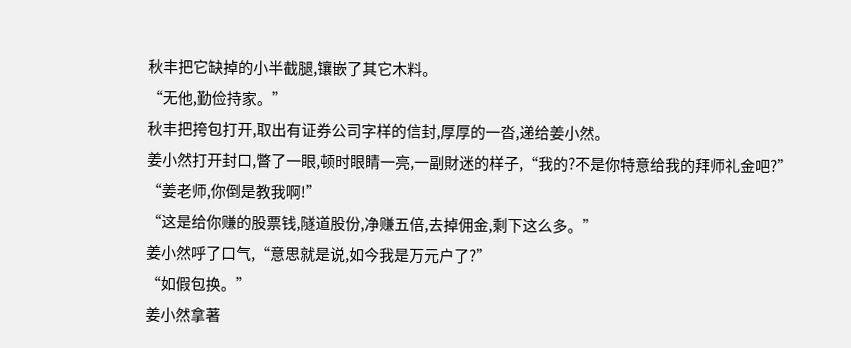秋丰把它缺掉的小半截腿,镶嵌了其它木料。
“无他,勤俭持家。”
秋丰把挎包打开,取出有证券公司字样的信封,厚厚的一沓,递给姜小然。
姜小然打开封口,瞥了一眼,顿时眼睛一亮,一副財迷的样子,“我的?不是你特意给我的拜师礼金吧?”
“姜老师,你倒是教我啊!”
“这是给你赚的股票钱,隧道股份,净赚五倍,去掉佣金,剩下这么多。”
姜小然呼了口气,“意思就是说,如今我是万元户了?”
“如假包换。”
姜小然拿著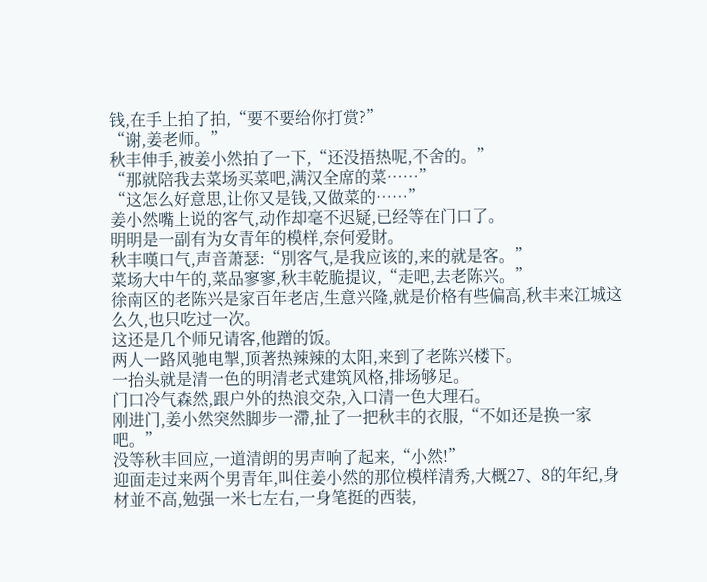钱,在手上拍了拍,“要不要给你打赏?”
“谢,姜老师。”
秋丰伸手,被姜小然拍了一下,“还没捂热呢,不舍的。”
“那就陪我去菜场买菜吧,满汉全席的菜……”
“这怎么好意思,让你又是钱,又做菜的……”
姜小然嘴上说的客气,动作却毫不迟疑,已经等在门口了。
明明是一副有为女青年的模样,奈何爱財。
秋丰嘆口气,声音萧瑟:“別客气,是我应该的,来的就是客。”
菜场大中午的,菜品寥寥,秋丰乾脆提议,“走吧,去老陈兴。”
徐南区的老陈兴是家百年老店,生意兴隆,就是价格有些偏高,秋丰来江城这么久,也只吃过一次。
这还是几个师兄请客,他蹭的饭。
两人一路风驰电掣,顶著热辣辣的太阳,来到了老陈兴楼下。
一抬头就是清一色的明清老式建筑风格,排场够足。
门口冷气森然,跟户外的热浪交杂,入口清一色大理石。
刚进门,姜小然突然脚步一滯,扯了一把秋丰的衣服,“不如还是换一家吧。”
没等秋丰回应,一道清朗的男声响了起来,“小然!”
迎面走过来两个男青年,叫住姜小然的那位模样清秀,大概27、8的年纪,身材並不高,勉强一米七左右,一身笔挺的西装,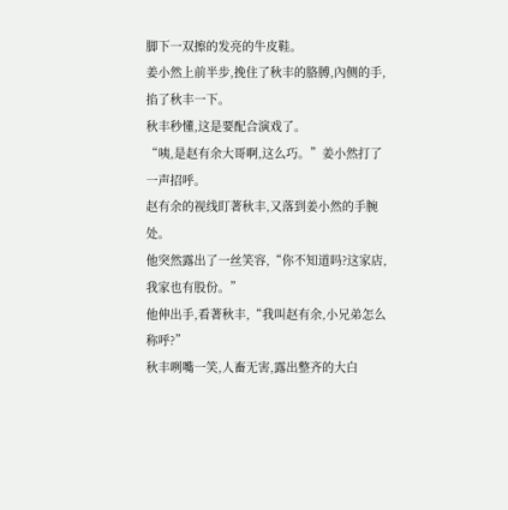脚下一双擦的发亮的牛皮鞋。
姜小然上前半步,挽住了秋丰的胳膊,內侧的手,掐了秋丰一下。
秋丰秒懂,这是要配合演戏了。
“咦,是赵有余大哥啊,这么巧。”姜小然打了一声招呼。
赵有余的视线盯著秋丰,又落到姜小然的手腕处。
他突然露出了一丝笑容,“你不知道吗?这家店,我家也有股份。”
他伸出手,看著秋丰,“我叫赵有余,小兄弟怎么称呼?”
秋丰咧嘴一笑,人畜无害,露出整齐的大白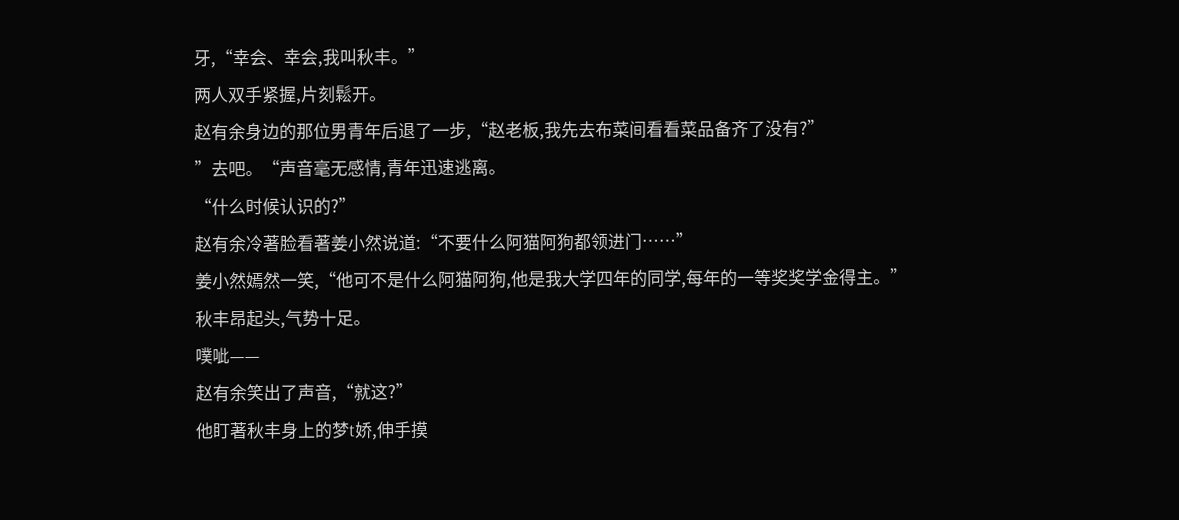牙,“幸会、幸会,我叫秋丰。”
两人双手紧握,片刻鬆开。
赵有余身边的那位男青年后退了一步,“赵老板,我先去布菜间看看菜品备齐了没有?”
”去吧。“声音毫无感情,青年迅速逃离。
“什么时候认识的?”
赵有余冷著脸看著姜小然说道:“不要什么阿猫阿狗都领进门……”
姜小然嫣然一笑,“他可不是什么阿猫阿狗,他是我大学四年的同学,每年的一等奖奖学金得主。”
秋丰昂起头,气势十足。
噗呲——
赵有余笑出了声音,“就这?”
他盯著秋丰身上的梦t娇,伸手摸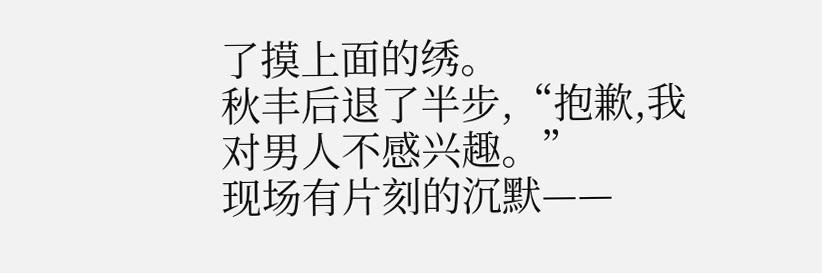了摸上面的绣。
秋丰后退了半步,“抱歉,我对男人不感兴趣。”
现场有片刻的沉默——